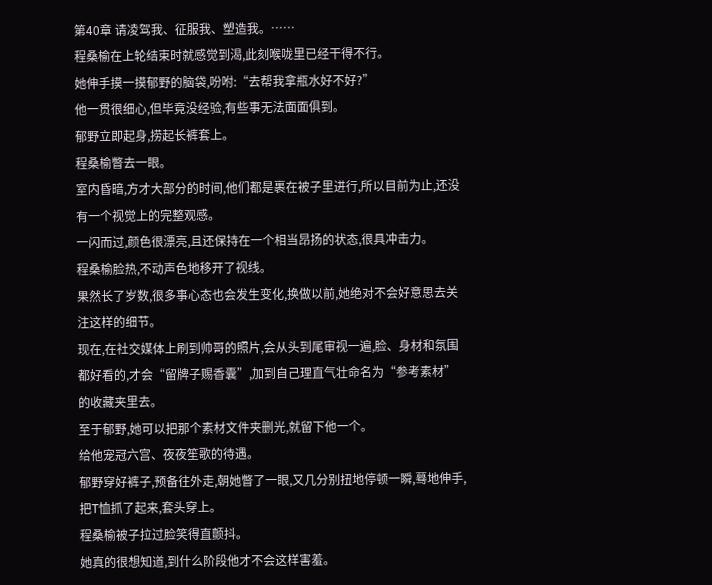第40章 请凌驾我、征服我、塑造我。……
程桑榆在上轮结束时就感觉到渴,此刻喉咙里已经干得不行。
她伸手摸一摸郁野的脑袋,吩咐:“去帮我拿瓶水好不好?”
他一贯很细心,但毕竟没经验,有些事无法面面俱到。
郁野立即起身,捞起长裤套上。
程桑榆瞥去一眼。
室内昏暗,方才大部分的时间,他们都是裹在被子里进行,所以目前为止,还没有一个视觉上的完整观感。
一闪而过,颜色很漂亮,且还保持在一个相当昂扬的状态,很具冲击力。
程桑榆脸热,不动声色地移开了视线。
果然长了岁数,很多事心态也会发生变化,换做以前,她绝对不会好意思去关注这样的细节。
现在,在社交媒体上刷到帅哥的照片,会从头到尾审视一遍,脸、身材和氛围都好看的,才会“留牌子赐香囊”,加到自己理直气壮命名为“参考素材”的收藏夹里去。
至于郁野,她可以把那个素材文件夹删光,就留下他一个。
给他宠冠六宫、夜夜笙歌的待遇。
郁野穿好裤子,预备往外走,朝她瞥了一眼,又几分别扭地停顿一瞬,蓦地伸手,把T恤抓了起来,套头穿上。
程桑榆被子拉过脸笑得直颤抖。
她真的很想知道,到什么阶段他才不会这样害羞。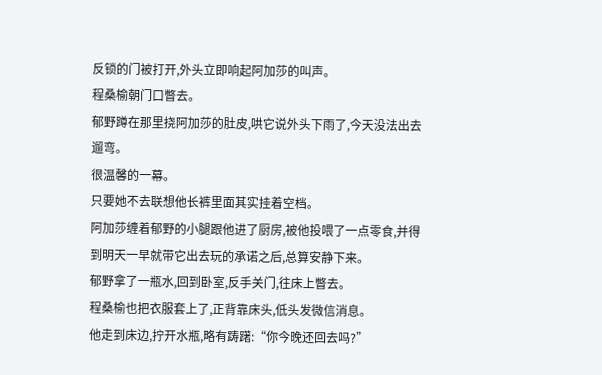反锁的门被打开,外头立即响起阿加莎的叫声。
程桑榆朝门口瞥去。
郁野蹲在那里挠阿加莎的肚皮,哄它说外头下雨了,今天没法出去遛弯。
很温馨的一幕。
只要她不去联想他长裤里面其实挂着空档。
阿加莎缠着郁野的小腿跟他进了厨房,被他投喂了一点零食,并得到明天一早就带它出去玩的承诺之后,总算安静下来。
郁野拿了一瓶水,回到卧室,反手关门,往床上瞥去。
程桑榆也把衣服套上了,正背靠床头,低头发微信消息。
他走到床边,拧开水瓶,略有踌躇:“你今晚还回去吗?”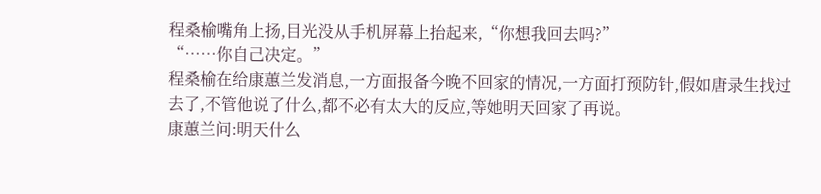程桑榆嘴角上扬,目光没从手机屏幕上抬起来,“你想我回去吗?”
“……你自己决定。”
程桑榆在给康蕙兰发消息,一方面报备今晚不回家的情况,一方面打预防针,假如唐录生找过去了,不管他说了什么,都不必有太大的反应,等她明天回家了再说。
康蕙兰问:明天什么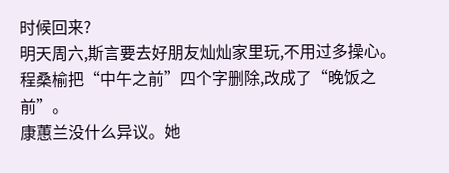时候回来?
明天周六,斯言要去好朋友灿灿家里玩,不用过多操心。
程桑榆把“中午之前”四个字删除,改成了“晚饭之前”。
康蕙兰没什么异议。她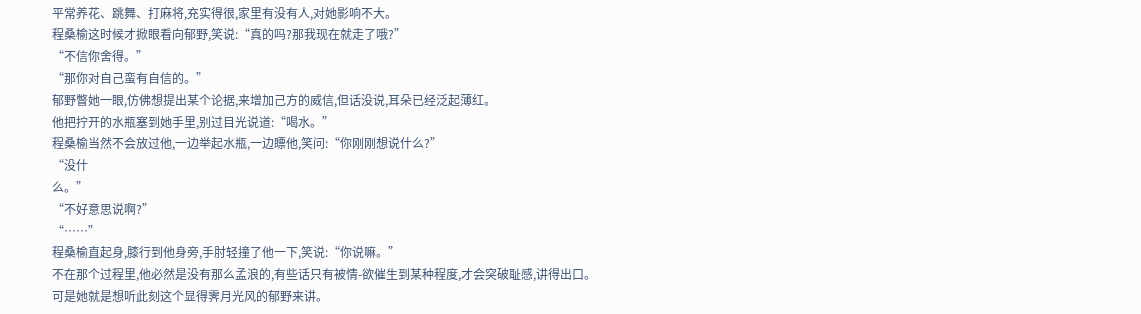平常养花、跳舞、打麻将,充实得很,家里有没有人,对她影响不大。
程桑榆这时候才掀眼看向郁野,笑说:“真的吗?那我现在就走了哦?”
“不信你舍得。”
“那你对自己蛮有自信的。”
郁野瞥她一眼,仿佛想提出某个论据,来增加己方的威信,但话没说,耳朵已经泛起薄红。
他把拧开的水瓶塞到她手里,别过目光说道:“喝水。”
程桑榆当然不会放过他,一边举起水瓶,一边瞟他,笑问:“你刚刚想说什么?”
“没什
么。”
“不好意思说啊?”
“……”
程桑榆直起身,膝行到他身旁,手肘轻撞了他一下,笑说:“你说嘛。”
不在那个过程里,他必然是没有那么孟浪的,有些话只有被情-欲催生到某种程度,才会突破耻感,讲得出口。
可是她就是想听此刻这个显得霁月光风的郁野来讲。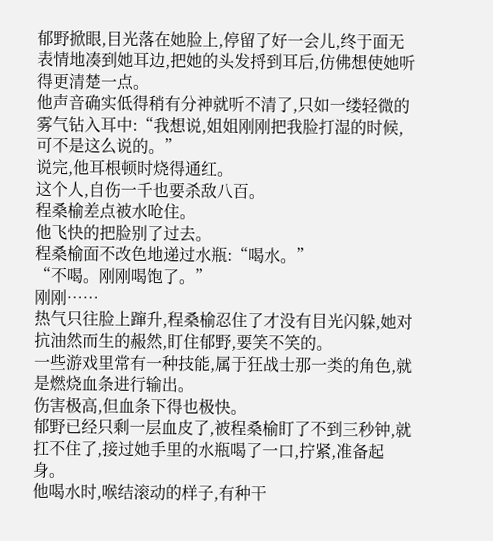郁野掀眼,目光落在她脸上,停留了好一会儿,终于面无表情地凑到她耳边,把她的头发捋到耳后,仿佛想使她听得更清楚一点。
他声音确实低得稍有分神就听不清了,只如一缕轻微的雾气钻入耳中:“我想说,姐姐刚刚把我脸打湿的时候,可不是这么说的。”
说完,他耳根顿时烧得通红。
这个人,自伤一千也要杀敌八百。
程桑榆差点被水呛住。
他飞快的把脸别了过去。
程桑榆面不改色地递过水瓶:“喝水。”
“不喝。刚刚喝饱了。”
刚刚……
热气只往脸上蹿升,程桑榆忍住了才没有目光闪躲,她对抗油然而生的赧然,盯住郁野,要笑不笑的。
一些游戏里常有一种技能,属于狂战士那一类的角色,就是燃烧血条进行输出。
伤害极高,但血条下得也极快。
郁野已经只剩一层血皮了,被程桑榆盯了不到三秒钟,就扛不住了,接过她手里的水瓶喝了一口,拧紧,准备起身。
他喝水时,喉结滚动的样子,有种干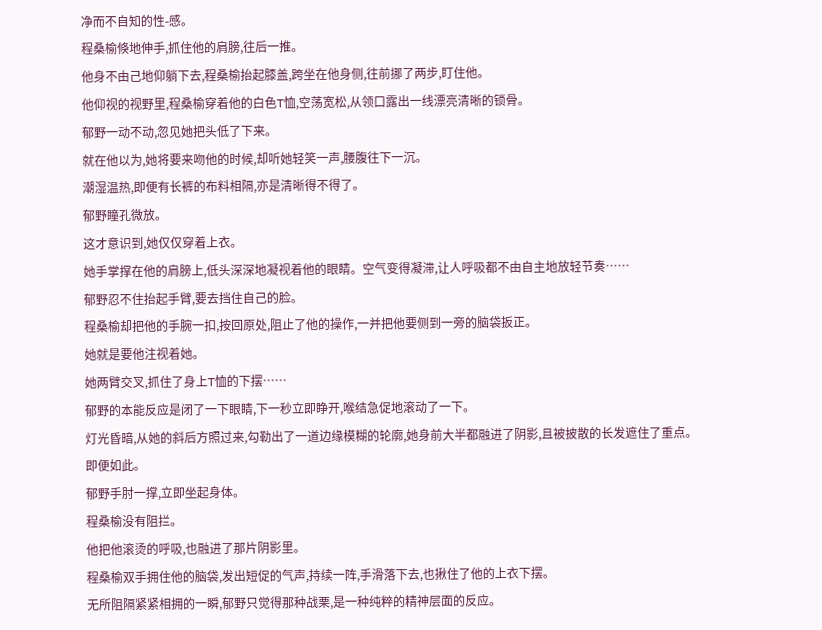净而不自知的性-感。
程桑榆倏地伸手,抓住他的肩膀,往后一推。
他身不由己地仰躺下去,程桑榆抬起膝盖,跨坐在他身侧,往前挪了两步,盯住他。
他仰视的视野里,程桑榆穿着他的白色T恤,空荡宽松,从领口露出一线漂亮清晰的锁骨。
郁野一动不动,忽见她把头低了下来。
就在他以为,她将要来吻他的时候,却听她轻笑一声,腰腹往下一沉。
潮湿温热,即便有长裤的布料相隔,亦是清晰得不得了。
郁野瞳孔微放。
这才意识到,她仅仅穿着上衣。
她手掌撑在他的肩膀上,低头深深地凝视着他的眼睛。空气变得凝滞,让人呼吸都不由自主地放轻节奏……
郁野忍不住抬起手臂,要去挡住自己的脸。
程桑榆却把他的手腕一扣,按回原处,阻止了他的操作,一并把他要侧到一旁的脑袋扳正。
她就是要他注视着她。
她两臂交叉,抓住了身上T恤的下摆……
郁野的本能反应是闭了一下眼睛,下一秒立即睁开,喉结急促地滚动了一下。
灯光昏暗,从她的斜后方照过来,勾勒出了一道边缘模糊的轮廓,她身前大半都融进了阴影,且被披散的长发遮住了重点。
即便如此。
郁野手肘一撑,立即坐起身体。
程桑榆没有阻拦。
他把他滚烫的呼吸,也融进了那片阴影里。
程桑榆双手拥住他的脑袋,发出短促的气声,持续一阵,手滑落下去,也揪住了他的上衣下摆。
无所阻隔紧紧相拥的一瞬,郁野只觉得那种战栗,是一种纯粹的精神层面的反应。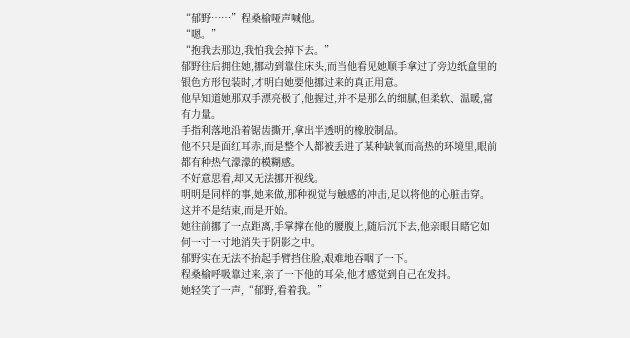“郁野……”程桑榆哑声喊他。
“嗯。”
“抱我去那边,我怕我会掉下去。”
郁野往后拥住她,挪动到靠住床头,而当他看见她顺手拿过了旁边纸盒里的银色方形包装时,才明白她要他挪过来的真正用意。
他早知道她那双手漂亮极了,他握过,并不是那么的细腻,但柔软、温暖,富有力量。
手指利落地沿着锯齿撕开,拿出半透明的橡胶制品。
他不只是面红耳赤,而是整个人都被丢进了某种缺氧而高热的环境里,眼前都有种热气濛濛的模糊感。
不好意思看,却又无法挪开视线。
明明是同样的事,她来做,那种视觉与触感的冲击,足以将他的心脏击穿。
这并不是结束,而是开始。
她往前挪了一点距离,手掌撑在他的腰腹上,随后沉下去,他亲眼目睹它如何一寸一寸地消失于阴影之中。
郁野实在无法不抬起手臂挡住脸,艰难地吞咽了一下。
程桑榆呼吸靠过来,亲了一下他的耳朵,他才感觉到自己在发抖。
她轻笑了一声,“郁野,看着我。”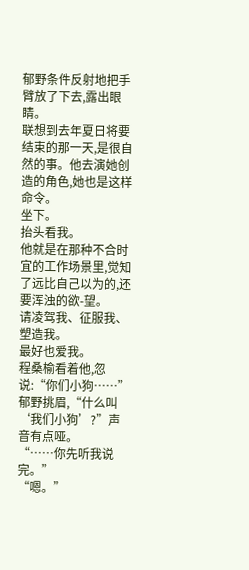郁野条件反射地把手臂放了下去,露出眼睛。
联想到去年夏日将要结束的那一天,是很自然的事。他去演她创造的角色,她也是这样命令。
坐下。
抬头看我。
他就是在那种不合时宜的工作场景里,觉知了远比自己以为的,还要浑浊的欲-望。
请凌驾我、征服我、塑造我。
最好也爱我。
程桑榆看着他,忽说:“你们小狗……”
郁野挑眉,“什么叫‘我们小狗’?”声音有点哑。
“……你先听我说完。”
“嗯。”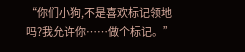“你们小狗,不是喜欢标记领地吗?我允许你……做个标记。”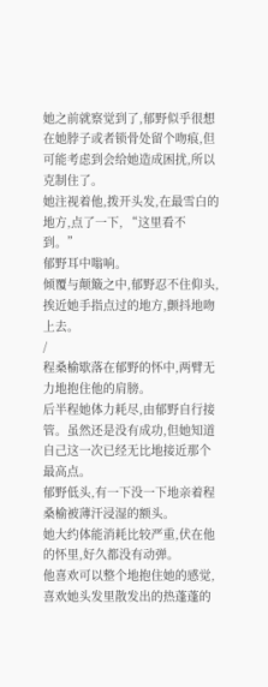她之前就察觉到了,郁野似乎很想在她脖子或者锁骨处留个吻痕,但可能考虑到会给她造成困扰,所以克制住了。
她注视着他,拨开头发,在最雪白的地方,点了一下, “这里看不到。”
郁野耳中嗡响。
倾覆与颠簸之中,郁野忍不住仰头,挨近她手指点过的地方,颤抖地吻上去。
/
程桑榆歇落在郁野的怀中,两臂无力地抱住他的肩膀。
后半程她体力耗尽,由郁野自行接管。虽然还是没有成功,但她知道自己这一次已经无比地接近那个最高点。
郁野低头,有一下没一下地亲着程桑榆被薄汗浸湿的额头。
她大约体能消耗比较严重,伏在他的怀里,好久都没有动弹。
他喜欢可以整个地抱住她的感觉,喜欢她头发里散发出的热蓬蓬的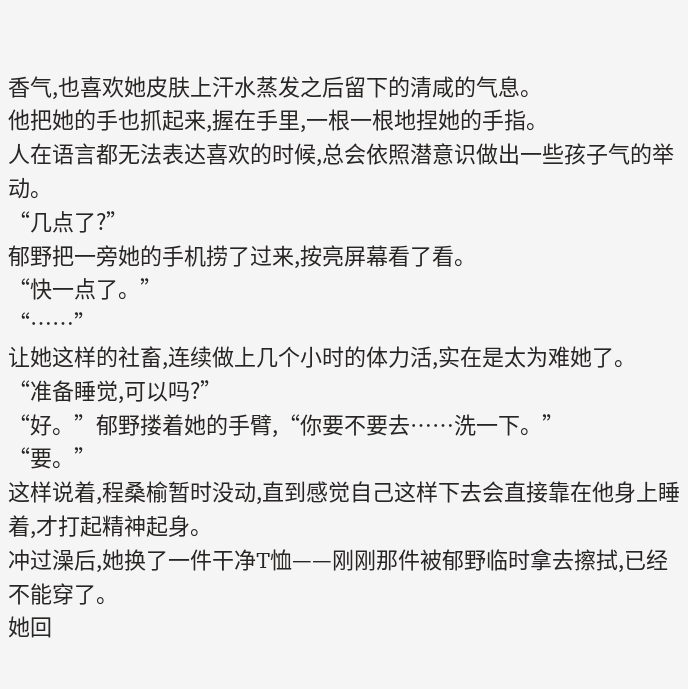香气,也喜欢她皮肤上汗水蒸发之后留下的清咸的气息。
他把她的手也抓起来,握在手里,一根一根地捏她的手指。
人在语言都无法表达喜欢的时候,总会依照潜意识做出一些孩子气的举动。
“几点了?”
郁野把一旁她的手机捞了过来,按亮屏幕看了看。
“快一点了。”
“……”
让她这样的社畜,连续做上几个小时的体力活,实在是太为难她了。
“准备睡觉,可以吗?”
“好。”郁野搂着她的手臂,“你要不要去……洗一下。”
“要。”
这样说着,程桑榆暂时没动,直到感觉自己这样下去会直接靠在他身上睡着,才打起精神起身。
冲过澡后,她换了一件干净T恤——刚刚那件被郁野临时拿去擦拭,已经不能穿了。
她回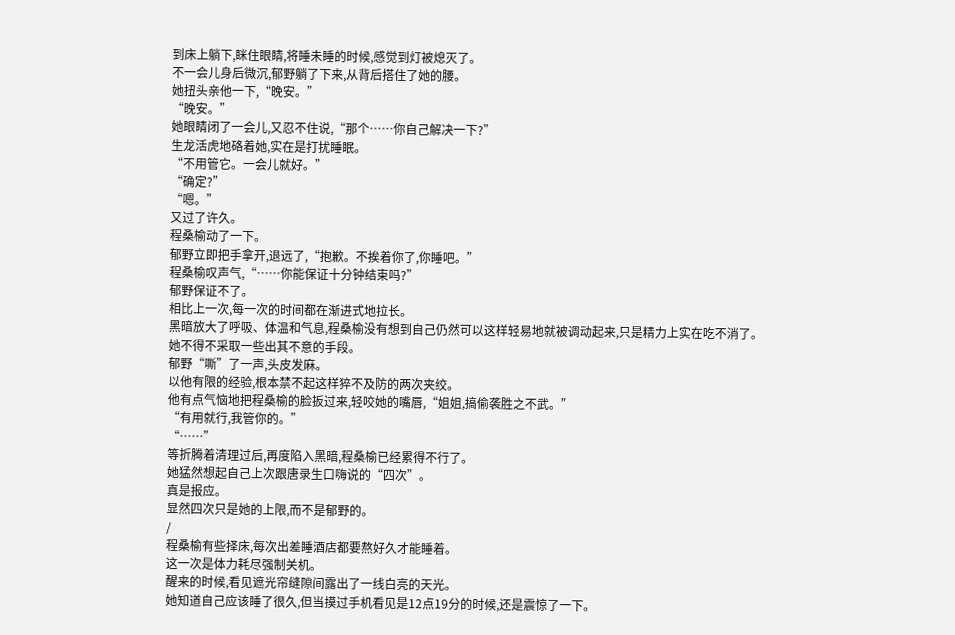到床上躺下,眯住眼睛,将睡未睡的时候,感觉到灯被熄灭了。
不一会儿身后微沉,郁野躺了下来,从背后搭住了她的腰。
她扭头亲他一下,“晚安。”
“晚安。”
她眼睛闭了一会儿,又忍不住说,“那个……你自己解决一下?”
生龙活虎地硌着她,实在是打扰睡眠。
“不用管它。一会儿就好。”
“确定?”
“嗯。”
又过了许久。
程桑榆动了一下。
郁野立即把手拿开,退远了,“抱歉。不挨着你了,你睡吧。”
程桑榆叹声气,“……你能保证十分钟结束吗?”
郁野保证不了。
相比上一次,每一次的时间都在渐进式地拉长。
黑暗放大了呼吸、体温和气息,程桑榆没有想到自己仍然可以这样轻易地就被调动起来,只是精力上实在吃不消了。
她不得不采取一些出其不意的手段。
郁野“嘶”了一声,头皮发麻。
以他有限的经验,根本禁不起这样猝不及防的两次夹绞。
他有点气恼地把程桑榆的脸扳过来,轻咬她的嘴唇,“姐姐,搞偷袭胜之不武。”
“有用就行,我管你的。”
“……”
等折腾着清理过后,再度陷入黑暗,程桑榆已经累得不行了。
她猛然想起自己上次跟唐录生口嗨说的“四次”。
真是报应。
显然四次只是她的上限,而不是郁野的。
/
程桑榆有些择床,每次出差睡酒店都要熬好久才能睡着。
这一次是体力耗尽强制关机。
醒来的时候,看见遮光帘缝隙间露出了一线白亮的天光。
她知道自己应该睡了很久,但当摸过手机看见是12点19分的时候,还是震惊了一下。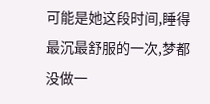可能是她这段时间,睡得最沉最舒服的一次,梦都没做一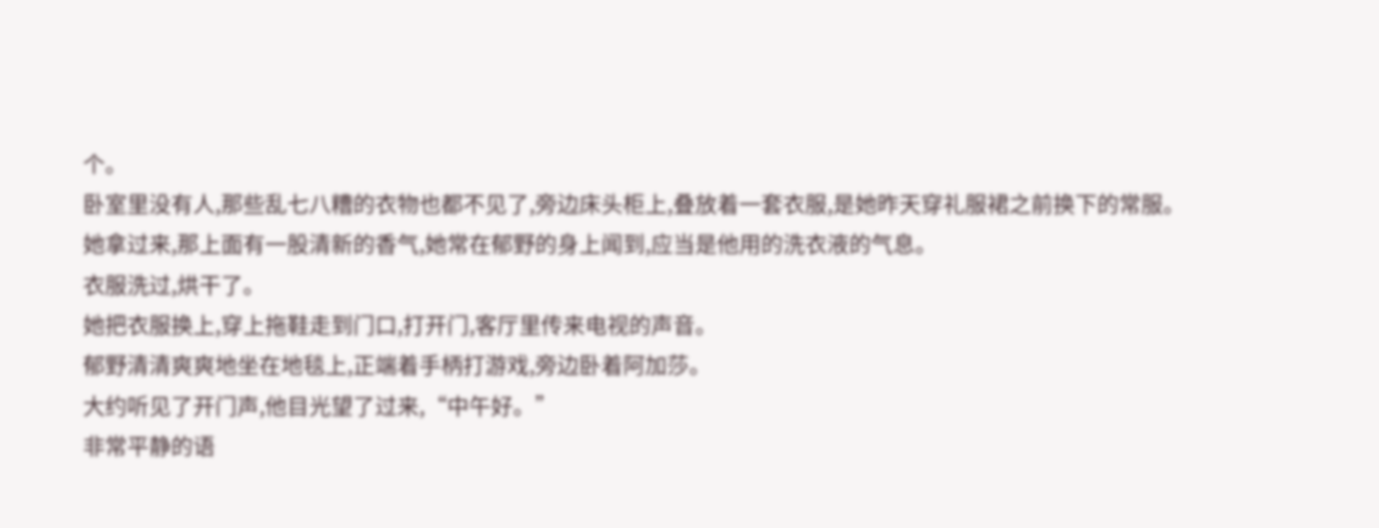个。
卧室里没有人,那些乱七八糟的衣物也都不见了,旁边床头柜上,叠放着一套衣服,是她昨天穿礼服裙之前换下的常服。
她拿过来,那上面有一股清新的香气,她常在郁野的身上闻到,应当是他用的洗衣液的气息。
衣服洗过,烘干了。
她把衣服换上,穿上拖鞋走到门口,打开门,客厅里传来电视的声音。
郁野清清爽爽地坐在地毯上,正端着手柄打游戏,旁边卧着阿加莎。
大约听见了开门声,他目光望了过来,“中午好。”
非常平静的语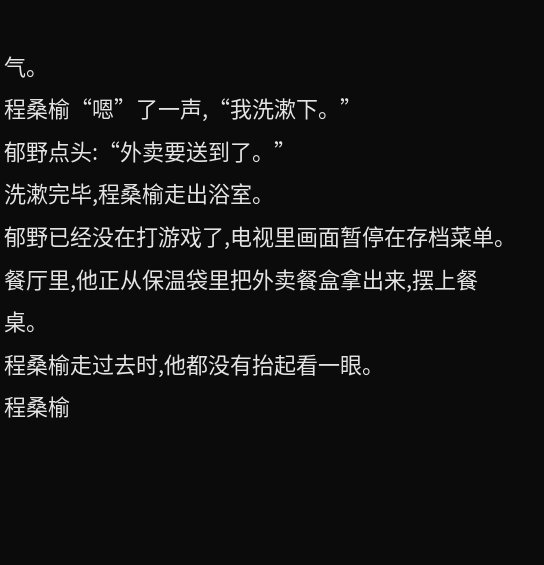气。
程桑榆“嗯”了一声,“我洗漱下。”
郁野点头:“外卖要送到了。”
洗漱完毕,程桑榆走出浴室。
郁野已经没在打游戏了,电视里画面暂停在存档菜单。
餐厅里,他正从保温袋里把外卖餐盒拿出来,摆上餐桌。
程桑榆走过去时,他都没有抬起看一眼。
程桑榆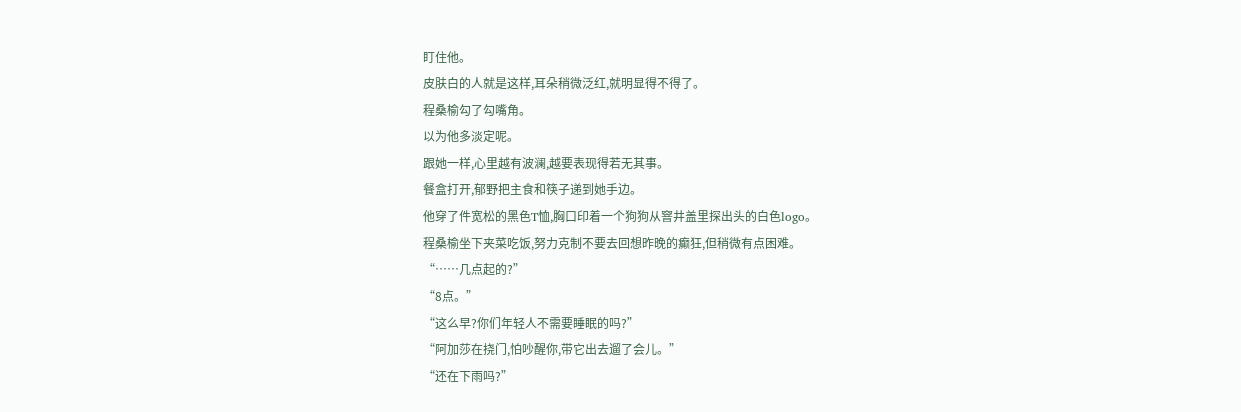盯住他。
皮肤白的人就是这样,耳朵稍微泛红,就明显得不得了。
程桑榆勾了勾嘴角。
以为他多淡定呢。
跟她一样,心里越有波澜,越要表现得若无其事。
餐盒打开,郁野把主食和筷子递到她手边。
他穿了件宽松的黑色T恤,胸口印着一个狗狗从窨井盖里探出头的白色logo。
程桑榆坐下夹菜吃饭,努力克制不要去回想昨晚的癫狂,但稍微有点困难。
“……几点起的?”
“8点。”
“这么早?你们年轻人不需要睡眠的吗?”
“阿加莎在挠门,怕吵醒你,带它出去遛了会儿。”
“还在下雨吗?”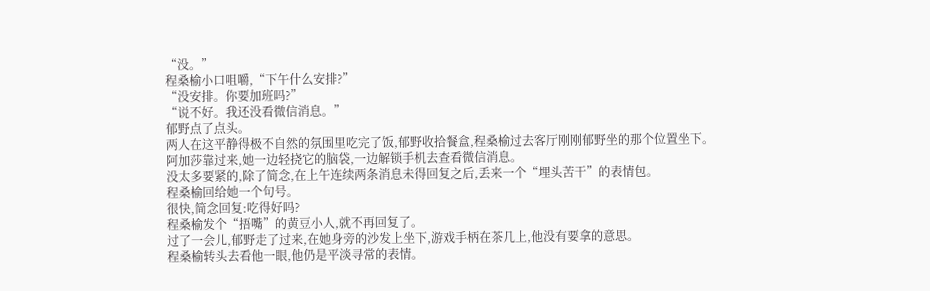“没。”
程桑榆小口咀嚼,“下午什么安排?”
“没安排。你要加班吗?”
“说不好。我还没看微信消息。”
郁野点了点头。
两人在这平静得极不自然的氛围里吃完了饭,郁野收拾餐盒,程桑榆过去客厅刚刚郁野坐的那个位置坐下。
阿加莎靠过来,她一边轻挠它的脑袋,一边解锁手机去查看微信消息。
没太多要紧的,除了简念,在上午连续两条消息未得回复之后,丢来一个“埋头苦干”的表情包。
程桑榆回给她一个句号。
很快,简念回复:吃得好吗?
程桑榆发个“捂嘴”的黄豆小人,就不再回复了。
过了一会儿,郁野走了过来,在她身旁的沙发上坐下,游戏手柄在茶几上,他没有要拿的意思。
程桑榆转头去看他一眼,他仍是平淡寻常的表情。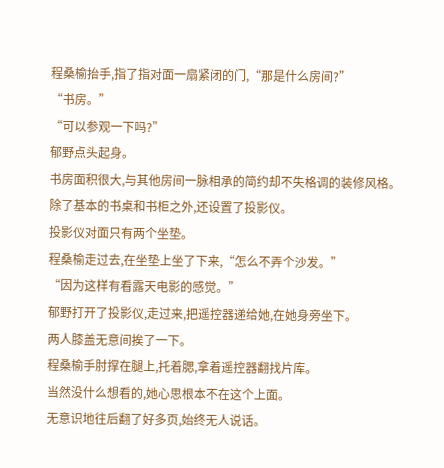程桑榆抬手,指了指对面一扇紧闭的门,“那是什么房间?”
“书房。”
“可以参观一下吗?”
郁野点头起身。
书房面积很大,与其他房间一脉相承的简约却不失格调的装修风格。
除了基本的书桌和书柜之外,还设置了投影仪。
投影仪对面只有两个坐垫。
程桑榆走过去,在坐垫上坐了下来,“怎么不弄个沙发。”
“因为这样有看露天电影的感觉。”
郁野打开了投影仪,走过来,把遥控器递给她,在她身旁坐下。
两人膝盖无意间挨了一下。
程桑榆手肘撑在腿上,托着腮,拿着遥控器翻找片库。
当然没什么想看的,她心思根本不在这个上面。
无意识地往后翻了好多页,始终无人说话。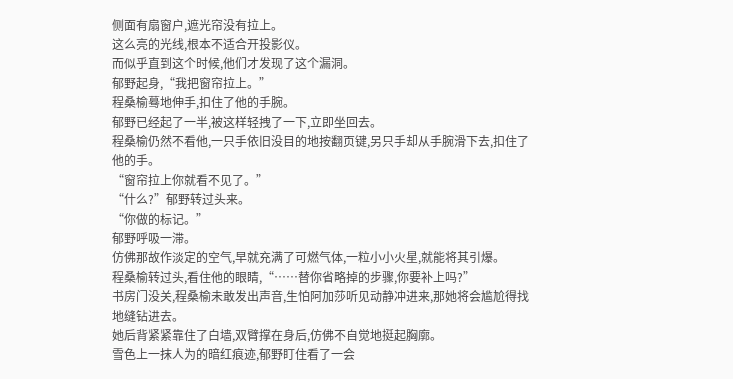侧面有扇窗户,遮光帘没有拉上。
这么亮的光线,根本不适合开投影仪。
而似乎直到这个时候,他们才发现了这个漏洞。
郁野起身,“我把窗帘拉上。”
程桑榆蓦地伸手,扣住了他的手腕。
郁野已经起了一半,被这样轻拽了一下,立即坐回去。
程桑榆仍然不看他,一只手依旧没目的地按翻页键,另只手却从手腕滑下去,扣住了他的手。
“窗帘拉上你就看不见了。”
“什么?”郁野转过头来。
“你做的标记。”
郁野呼吸一滞。
仿佛那故作淡定的空气,早就充满了可燃气体,一粒小小火星,就能将其引爆。
程桑榆转过头,看住他的眼睛,“……替你省略掉的步骤,你要补上吗?”
书房门没关,程桑榆未敢发出声音,生怕阿加莎听见动静冲进来,那她将会尴尬得找地缝钻进去。
她后背紧紧靠住了白墙,双臂撑在身后,仿佛不自觉地挺起胸廓。
雪色上一抹人为的暗红痕迹,郁野盯住看了一会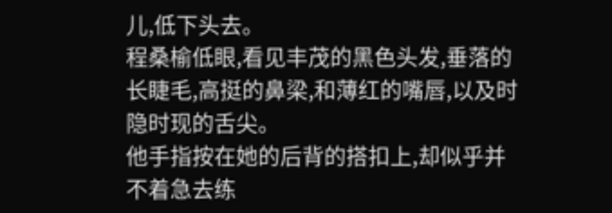儿,低下头去。
程桑榆低眼,看见丰茂的黑色头发,垂落的长睫毛,高挺的鼻梁,和薄红的嘴唇,以及时隐时现的舌尖。
他手指按在她的后背的搭扣上,却似乎并不着急去练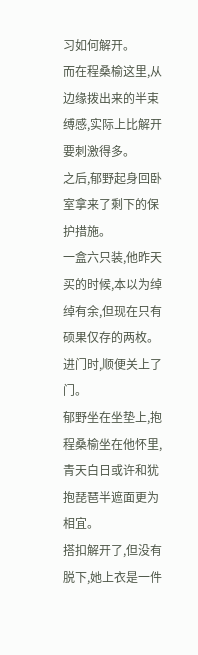习如何解开。
而在程桑榆这里,从边缘拨出来的半束缚感,实际上比解开要刺激得多。
之后,郁野起身回卧室拿来了剩下的保护措施。
一盒六只装,他昨天买的时候,本以为绰绰有余,但现在只有硕果仅存的两枚。
进门时,顺便关上了门。
郁野坐在坐垫上,抱程桑榆坐在他怀里,青天白日或许和犹抱琵琶半遮面更为相宜。
搭扣解开了,但没有脱下,她上衣是一件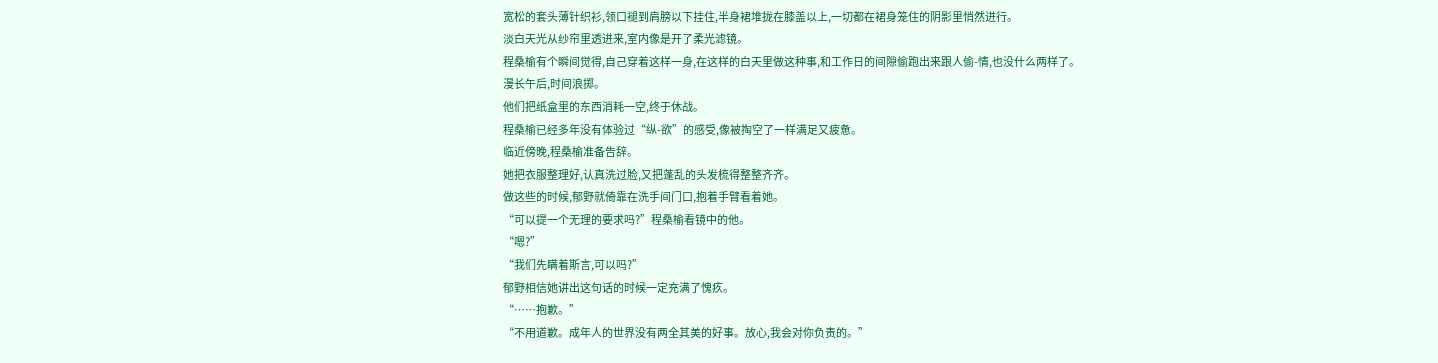宽松的套头薄针织衫,领口褪到肩膀以下挂住,半身裙堆拢在膝盖以上,一切都在裙身笼住的阴影里悄然进行。
淡白天光从纱帘里透进来,室内像是开了柔光滤镜。
程桑榆有个瞬间觉得,自己穿着这样一身,在这样的白天里做这种事,和工作日的间隙偷跑出来跟人偷-情,也没什么两样了。
漫长午后,时间浪掷。
他们把纸盒里的东西消耗一空,终于休战。
程桑榆已经多年没有体验过“纵-欲”的感受,像被掏空了一样满足又疲惫。
临近傍晚,程桑榆准备告辞。
她把衣服整理好,认真洗过脸,又把蓬乱的头发梳得整整齐齐。
做这些的时候,郁野就倚靠在洗手间门口,抱着手臂看着她。
“可以提一个无理的要求吗?”程桑榆看镜中的他。
“嗯?”
“我们先瞒着斯言,可以吗?”
郁野相信她讲出这句话的时候一定充满了愧疚。
“……抱歉。”
“不用道歉。成年人的世界没有两全其美的好事。放心,我会对你负责的。”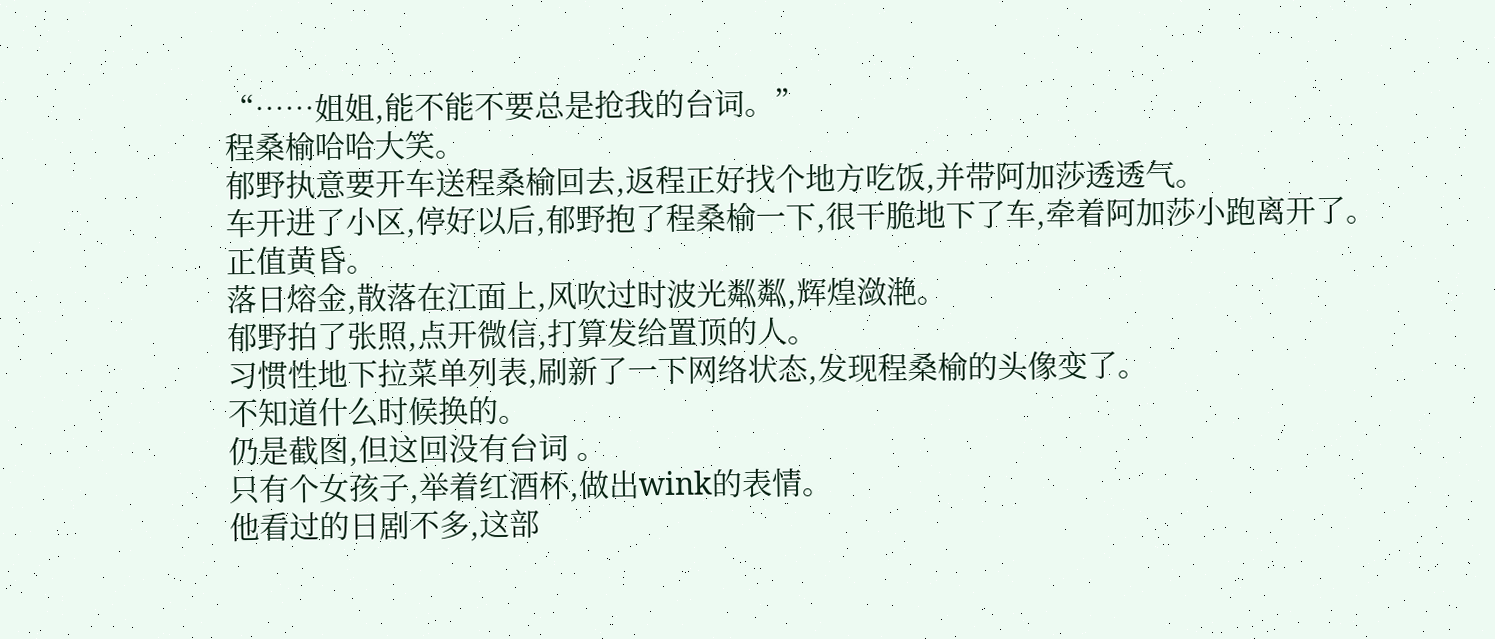“……姐姐,能不能不要总是抢我的台词。”
程桑榆哈哈大笑。
郁野执意要开车送程桑榆回去,返程正好找个地方吃饭,并带阿加莎透透气。
车开进了小区,停好以后,郁野抱了程桑榆一下,很干脆地下了车,牵着阿加莎小跑离开了。
正值黄昏。
落日熔金,散落在江面上,风吹过时波光粼粼,辉煌潋滟。
郁野拍了张照,点开微信,打算发给置顶的人。
习惯性地下拉菜单列表,刷新了一下网络状态,发现程桑榆的头像变了。
不知道什么时候换的。
仍是截图,但这回没有台词 。
只有个女孩子,举着红酒杯,做出wink的表情。
他看过的日剧不多,这部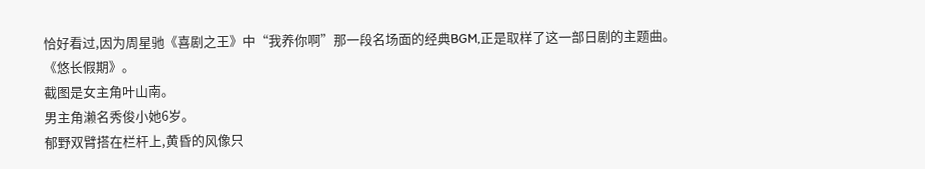恰好看过,因为周星驰《喜剧之王》中“我养你啊”那一段名场面的经典BGM,正是取样了这一部日剧的主题曲。
《悠长假期》。
截图是女主角叶山南。
男主角濑名秀俊小她6岁。
郁野双臂搭在栏杆上,黄昏的风像只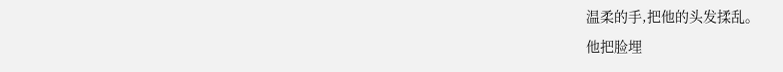温柔的手,把他的头发揉乱。
他把脸埋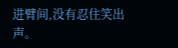进臂间,没有忍住笑出声。